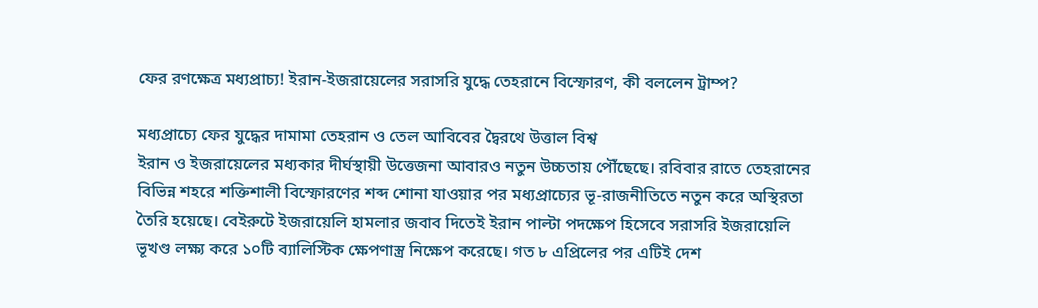ফের রণক্ষেত্র মধ্যপ্রাচ্য! ইরান-ইজরায়েলের সরাসরি যুদ্ধে তেহরানে বিস্ফোরণ, কী বললেন ট্রাম্প?

মধ্যপ্রাচ্যে ফের যুদ্ধের দামামা তেহরান ও তেল আবিবের দ্বৈরথে উত্তাল বিশ্ব
ইরান ও ইজরায়েলের মধ্যকার দীর্ঘস্থায়ী উত্তেজনা আবারও নতুন উচ্চতায় পৌঁছেছে। রবিবার রাতে তেহরানের বিভিন্ন শহরে শক্তিশালী বিস্ফোরণের শব্দ শোনা যাওয়ার পর মধ্যপ্রাচ্যের ভূ-রাজনীতিতে নতুন করে অস্থিরতা তৈরি হয়েছে। বেইরুটে ইজরায়েলি হামলার জবাব দিতেই ইরান পাল্টা পদক্ষেপ হিসেবে সরাসরি ইজরায়েলি ভূখণ্ড লক্ষ্য করে ১০টি ব্যালিস্টিক ক্ষেপণাস্ত্র নিক্ষেপ করেছে। গত ৮ এপ্রিলের পর এটিই দেশ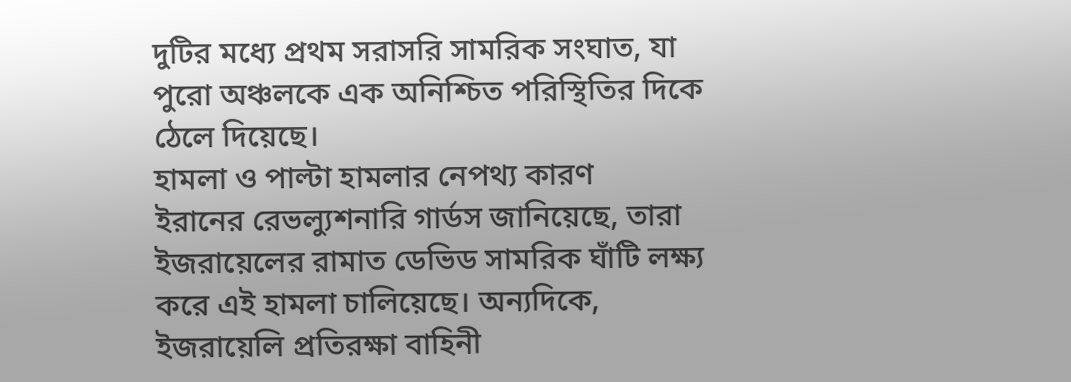দুটির মধ্যে প্রথম সরাসরি সামরিক সংঘাত, যা পুরো অঞ্চলকে এক অনিশ্চিত পরিস্থিতির দিকে ঠেলে দিয়েছে।
হামলা ও পাল্টা হামলার নেপথ্য কারণ
ইরানের রেভল্যুশনারি গার্ডস জানিয়েছে, তারা ইজরায়েলের রামাত ডেভিড সামরিক ঘাঁটি লক্ষ্য করে এই হামলা চালিয়েছে। অন্যদিকে, ইজরায়েলি প্রতিরক্ষা বাহিনী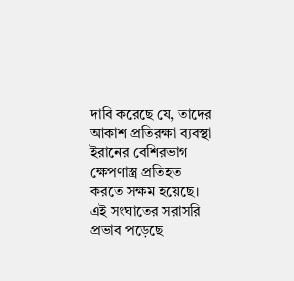দাবি করেছে যে, তাদের আকাশ প্রতিরক্ষা ব্যবস্থা ইরানের বেশিরভাগ ক্ষেপণাস্ত্র প্রতিহত করতে সক্ষম হয়েছে। এই সংঘাতের সরাসরি প্রভাব পড়েছে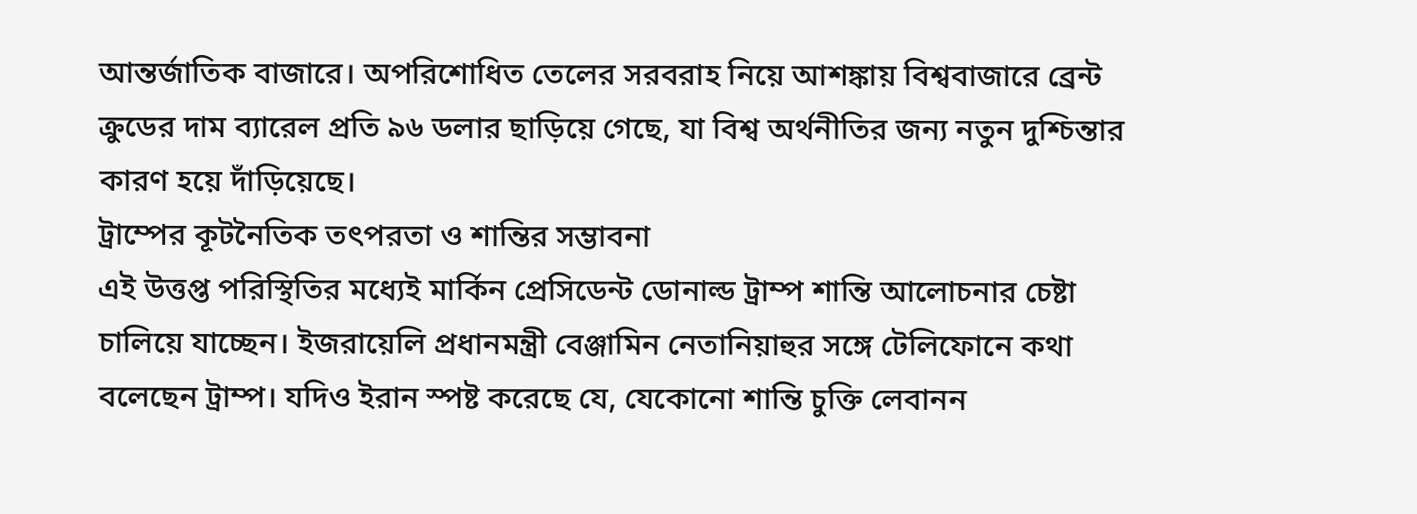আন্তর্জাতিক বাজারে। অপরিশোধিত তেলের সরবরাহ নিয়ে আশঙ্কায় বিশ্ববাজারে ব্রেন্ট ক্রুডের দাম ব্যারেল প্রতি ৯৬ ডলার ছাড়িয়ে গেছে, যা বিশ্ব অর্থনীতির জন্য নতুন দুশ্চিন্তার কারণ হয়ে দাঁড়িয়েছে।
ট্রাম্পের কূটনৈতিক তৎপরতা ও শান্তির সম্ভাবনা
এই উত্তপ্ত পরিস্থিতির মধ্যেই মার্কিন প্রেসিডেন্ট ডোনাল্ড ট্রাম্প শান্তি আলোচনার চেষ্টা চালিয়ে যাচ্ছেন। ইজরায়েলি প্রধানমন্ত্রী বেঞ্জামিন নেতানিয়াহুর সঙ্গে টেলিফোনে কথা বলেছেন ট্রাম্প। যদিও ইরান স্পষ্ট করেছে যে, যেকোনো শান্তি চুক্তি লেবানন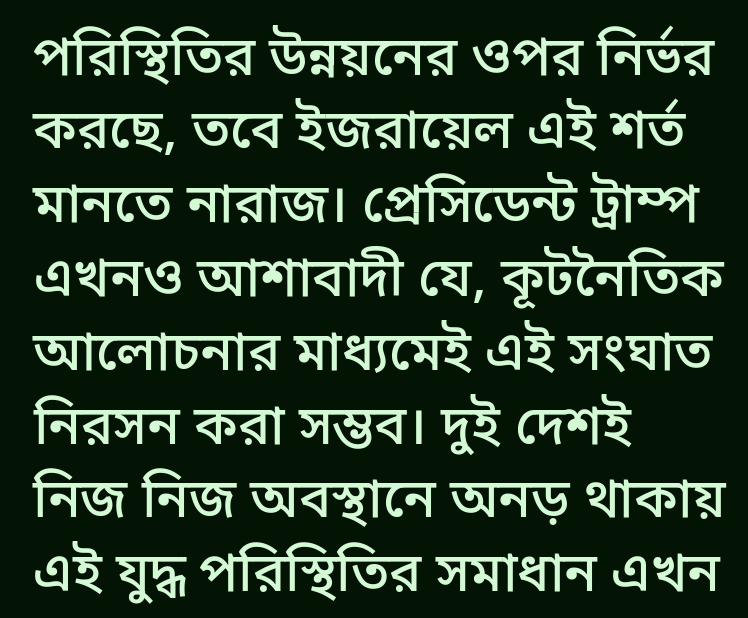পরিস্থিতির উন্নয়নের ওপর নির্ভর করছে, তবে ইজরায়েল এই শর্ত মানতে নারাজ। প্রেসিডেন্ট ট্রাম্প এখনও আশাবাদী যে, কূটনৈতিক আলোচনার মাধ্যমেই এই সংঘাত নিরসন করা সম্ভব। দুই দেশই নিজ নিজ অবস্থানে অনড় থাকায় এই যুদ্ধ পরিস্থিতির সমাধান এখন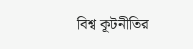বিশ্ব কূটনীতির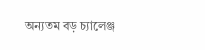অন্যতম বড় চ্যালেঞ্জ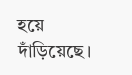হয়ে দাঁড়িয়েছে।